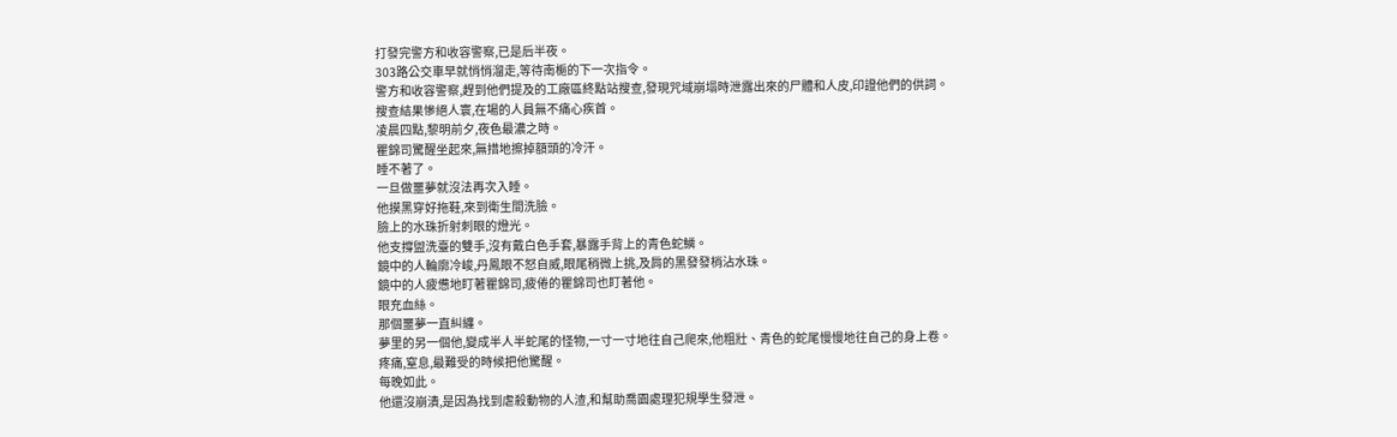打發完警方和收容警察,已是后半夜。
303路公交車早就悄悄溜走,等待南梔的下一次指令。
警方和收容警察,趕到他們提及的工廠區終點站搜查,發現咒域崩塌時泄露出來的尸體和人皮,印證他們的供詞。
搜查結果慘絕人寰,在場的人員無不痛心疾首。
凌晨四點,黎明前夕,夜色最濃之時。
瞿錦司驚醒坐起來,無措地擦掉額頭的冷汗。
睡不著了。
一旦做噩夢就沒法再次入睡。
他摸黑穿好拖鞋,來到衛生間洗臉。
臉上的水珠折射刺眼的燈光。
他支撐盥洗臺的雙手,沒有戴白色手套,暴露手背上的青色蛇鱗。
鏡中的人輪廓冷峻,丹鳳眼不怒自威,眼尾稍微上挑,及肩的黑發發梢沾水珠。
鏡中的人疲憊地盯著瞿錦司,疲倦的瞿錦司也盯著他。
眼充血絲。
那個噩夢一直糾纏。
夢里的另一個他,變成半人半蛇尾的怪物,一寸一寸地往自己爬來,他粗壯、青色的蛇尾慢慢地往自己的身上卷。
疼痛,窒息,最難受的時候把他驚醒。
每晚如此。
他還沒崩潰,是因為找到虐殺動物的人渣,和幫助喬園處理犯規學生發泄。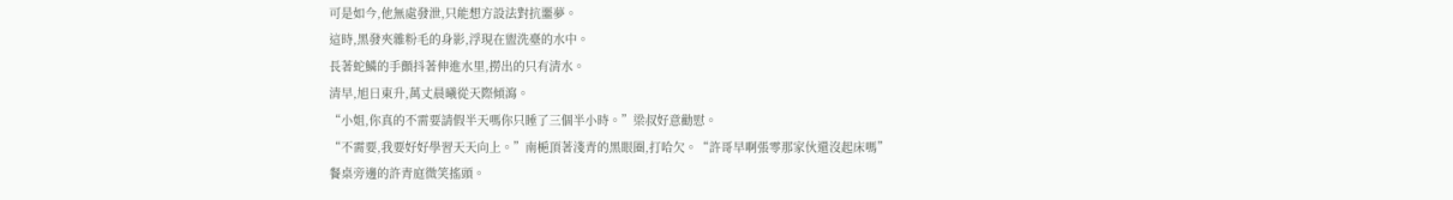可是如今,他無處發泄,只能想方設法對抗噩夢。
這時,黑發夾雜粉毛的身影,浮現在盥洗臺的水中。
長著蛇鱗的手顫抖著伸進水里,撈出的只有清水。
清早,旭日東升,萬丈晨曦從天際傾瀉。
“小姐,你真的不需要請假半天嗎你只睡了三個半小時。”梁叔好意勸慰。
“不需要,我要好好學習天天向上。”南梔頂著淺青的黑眼圈,打哈欠。“許哥早啊張零那家伙還沒起床嗎”
餐桌旁邊的許青庭微笑搖頭。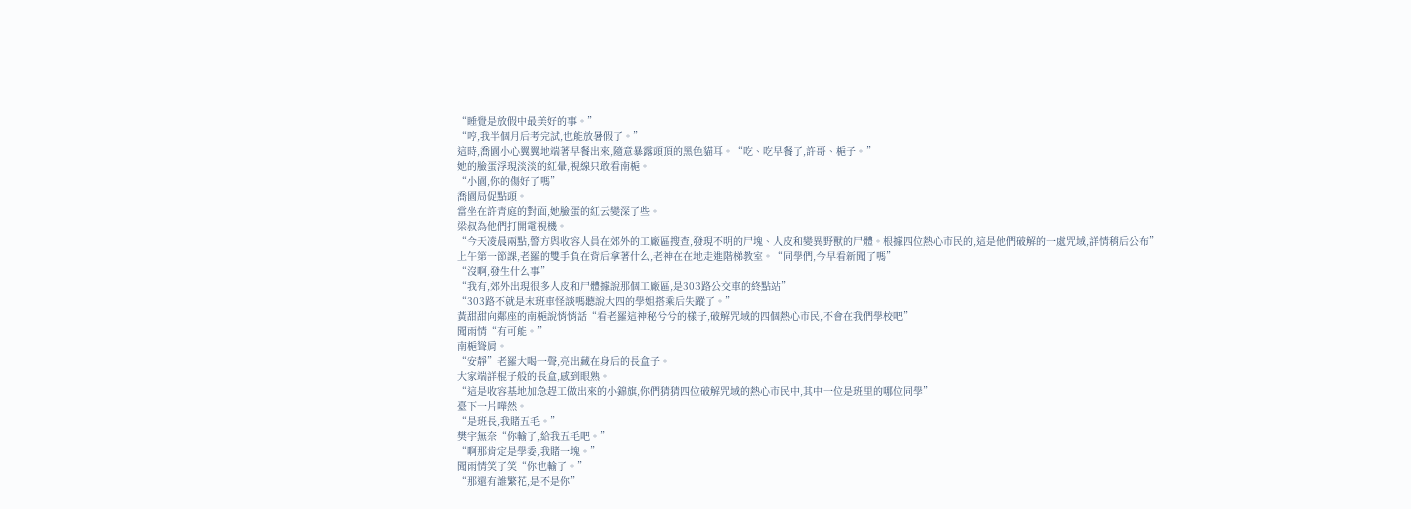“睡覺是放假中最美好的事。”
“哼,我半個月后考完試,也能放暑假了。”
這時,喬園小心翼翼地端著早餐出來,隨意暴露頭頂的黑色貓耳。“吃、吃早餐了,許哥、梔子。”
她的臉蛋浮現淡淡的紅暈,視線只敢看南梔。
“小園,你的傷好了嗎”
喬園局促點頭。
當坐在許青庭的對面,她臉蛋的紅云變深了些。
梁叔為他們打開電視機。
“今天凌晨兩點,警方與收容人員在郊外的工廠區搜查,發現不明的尸塊、人皮和變異野獸的尸體。根據四位熱心市民的,這是他們破解的一處咒域,詳情稍后公布”
上午第一節課,老羅的雙手負在背后拿著什么,老神在在地走進階梯教室。“同學們,今早看新聞了嗎”
“沒啊,發生什么事”
“我有,郊外出現很多人皮和尸體據說那個工廠區,是303路公交車的終點站”
“303路不就是末班車怪談嗎聽說大四的學姐搭乘后失蹤了。”
黃甜甜向鄰座的南梔說悄悄話“看老羅這神秘兮兮的樣子,破解咒域的四個熱心市民,不會在我們學校吧”
聞雨情“有可能。”
南梔聳肩。
“安靜”老羅大喝一聲,亮出藏在身后的長盒子。
大家端詳棍子般的長盒,感到眼熟。
“這是收容基地加急趕工做出來的小錦旗,你們猜猜四位破解咒域的熱心市民中,其中一位是班里的哪位同學”
臺下一片嘩然。
“是班長,我賭五毛。”
樊宇無奈“你輸了,給我五毛吧。”
“啊那肯定是學委,我賭一塊。”
聞雨情笑了笑“你也輸了。”
“那還有誰繁花,是不是你”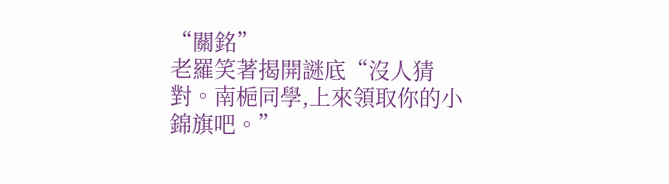“關銘”
老羅笑著揭開謎底“沒人猜對。南梔同學,上來領取你的小錦旗吧。”